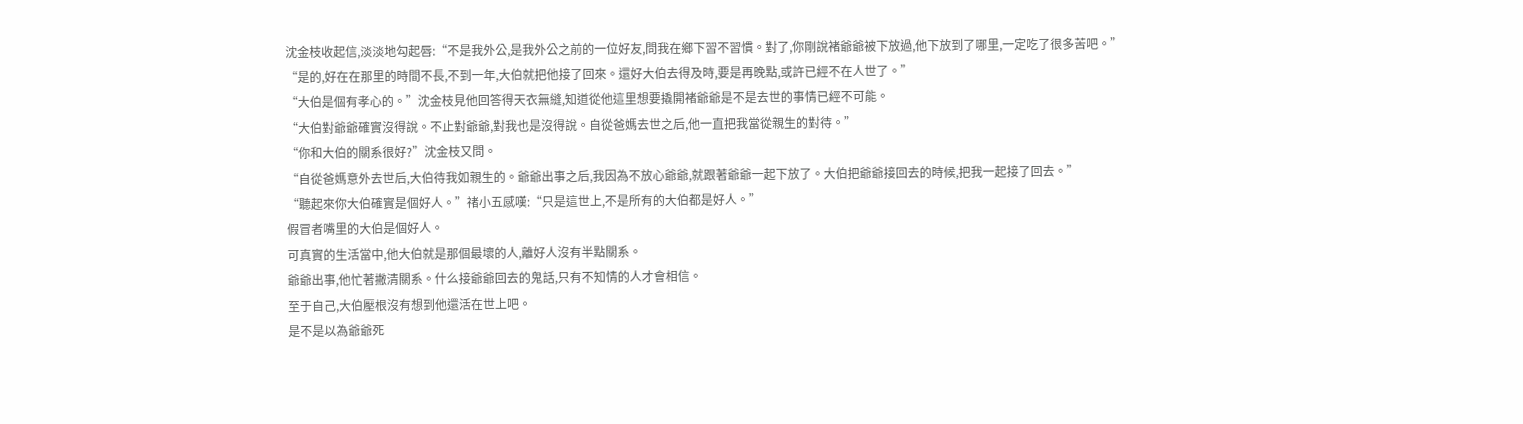沈金枝收起信,淡淡地勾起唇:“不是我外公,是我外公之前的一位好友,問我在鄉下習不習慣。對了,你剛說褚爺爺被下放過,他下放到了哪里,一定吃了很多苦吧。”
“是的,好在在那里的時間不長,不到一年,大伯就把他接了回來。還好大伯去得及時,要是再晚點,或許已經不在人世了。”
“大伯是個有孝心的。”沈金枝見他回答得天衣無縫,知道從他這里想要撬開褚爺爺是不是去世的事情已經不可能。
“大伯對爺爺確實沒得說。不止對爺爺,對我也是沒得說。自從爸媽去世之后,他一直把我當從親生的對待。”
“你和大伯的關系很好?”沈金枝又問。
“自從爸媽意外去世后,大伯待我如親生的。爺爺出事之后,我因為不放心爺爺,就跟著爺爺一起下放了。大伯把爺爺接回去的時候,把我一起接了回去。”
“聽起來你大伯確實是個好人。”禇小五感嘆:“只是這世上,不是所有的大伯都是好人。”
假冒者嘴里的大伯是個好人。
可真實的生活當中,他大伯就是那個最壞的人,離好人沒有半點關系。
爺爺出事,他忙著撇清關系。什么接爺爺回去的鬼話,只有不知情的人才會相信。
至于自己,大伯壓根沒有想到他還活在世上吧。
是不是以為爺爺死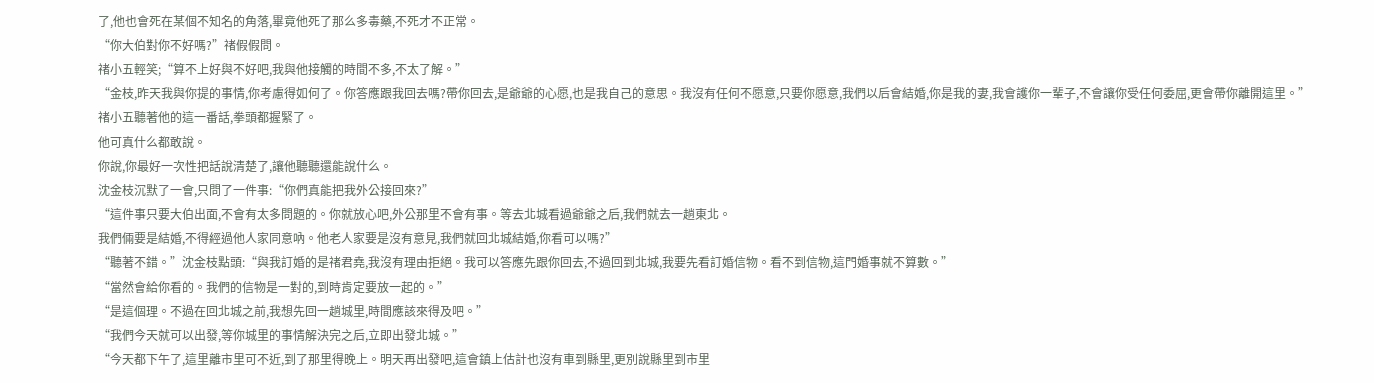了,他也會死在某個不知名的角落,畢竟他死了那么多毒藥,不死才不正常。
“你大伯對你不好嗎?”禇假假問。
禇小五輕笑;“算不上好與不好吧,我與他接觸的時間不多,不太了解。”
“金枝,昨天我與你提的事情,你考慮得如何了。你答應跟我回去嗎?帶你回去,是爺爺的心愿,也是我自己的意思。我沒有任何不愿意,只要你愿意,我們以后會結婚,你是我的妻,我會護你一輩子,不會讓你受任何委屈,更會帶你離開這里。”
禇小五聽著他的這一番話,拳頭都握緊了。
他可真什么都敢說。
你說,你最好一次性把話說清楚了,讓他聽聽還能說什么。
沈金枝沉默了一會,只問了一件事:“你們真能把我外公接回來?”
“這件事只要大伯出面,不會有太多問題的。你就放心吧,外公那里不會有事。等去北城看過爺爺之后,我們就去一趟東北。
我們倆要是結婚,不得經過他人家同意吶。他老人家要是沒有意見,我們就回北城結婚,你看可以嗎?”
“聽著不錯。”沈金枝點頭:“與我訂婚的是禇君堯,我沒有理由拒絕。我可以答應先跟你回去,不過回到北城,我要先看訂婚信物。看不到信物,這門婚事就不算數。”
“當然會給你看的。我們的信物是一對的,到時肯定要放一起的。”
“是這個理。不過在回北城之前,我想先回一趟城里,時間應該來得及吧。”
“我們今天就可以出發,等你城里的事情解決完之后,立即出發北城。”
“今天都下午了,這里離市里可不近,到了那里得晚上。明天再出發吧,這會鎮上估計也沒有車到縣里,更別說縣里到市里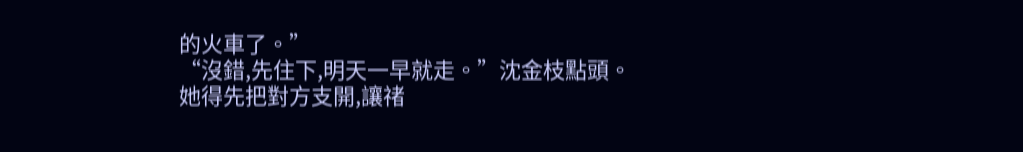的火車了。”
“沒錯,先住下,明天一早就走。”沈金枝點頭。
她得先把對方支開,讓禇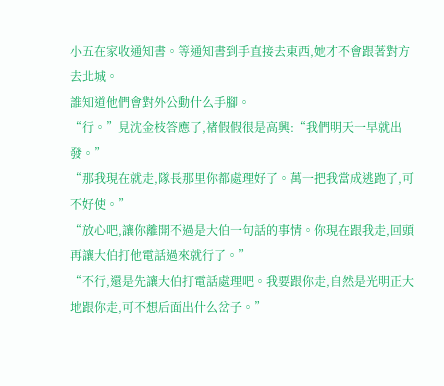小五在家收通知書。等通知書到手直接去東西,她才不會跟著對方去北城。
誰知道他們會對外公動什么手腳。
“行。”見沈金枝答應了,禇假假很是高興:“我們明天一早就出發。”
“那我現在就走,隊長那里你都處理好了。萬一把我當成逃跑了,可不好使。”
“放心吧,讓你離開不過是大伯一句話的事情。你現在跟我走,回頭再讓大伯打他電話過來就行了。”
“不行,還是先讓大伯打電話處理吧。我要跟你走,自然是光明正大地跟你走,可不想后面出什么岔子。”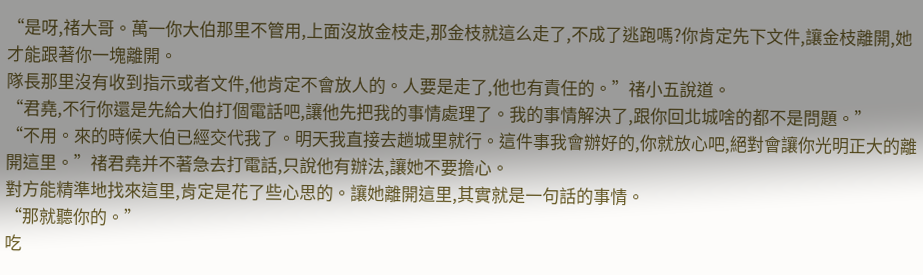“是呀,禇大哥。萬一你大伯那里不管用,上面沒放金枝走,那金枝就這么走了,不成了逃跑嗎?你肯定先下文件,讓金枝離開,她才能跟著你一塊離開。
隊長那里沒有收到指示或者文件,他肯定不會放人的。人要是走了,他也有責任的。”禇小五說道。
“君堯,不行你還是先給大伯打個電話吧,讓他先把我的事情處理了。我的事情解決了,跟你回北城啥的都不是問題。”
“不用。來的時候大伯已經交代我了。明天我直接去趟城里就行。這件事我會辦好的,你就放心吧,絕對會讓你光明正大的離開這里。”禇君堯并不著急去打電話,只說他有辦法,讓她不要擔心。
對方能精準地找來這里,肯定是花了些心思的。讓她離開這里,其實就是一句話的事情。
“那就聽你的。”
吃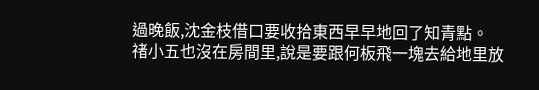過晚飯,沈金枝借口要收拾東西早早地回了知青點。
禇小五也沒在房間里,說是要跟何板飛一塊去給地里放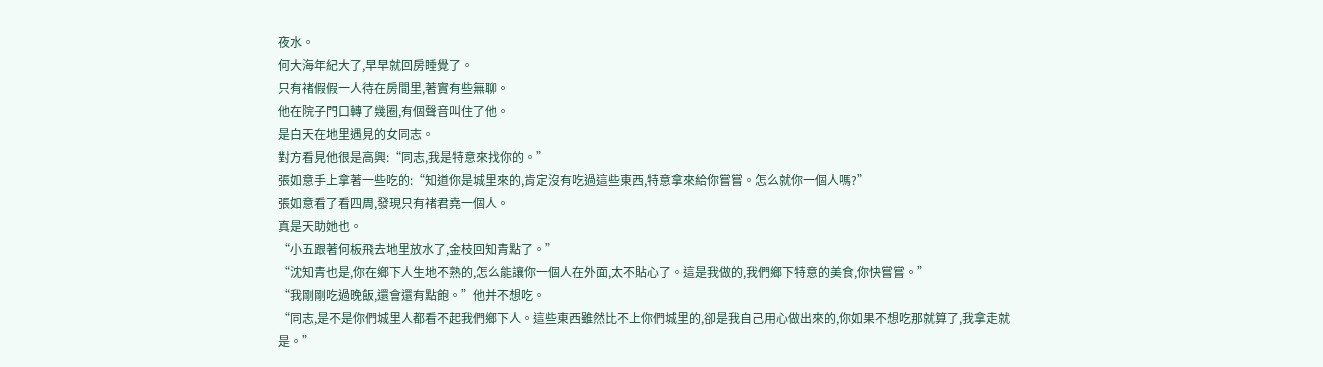夜水。
何大海年紀大了,早早就回房睡覺了。
只有禇假假一人待在房間里,著實有些無聊。
他在院子門口轉了幾圈,有個聲音叫住了他。
是白天在地里遇見的女同志。
對方看見他很是高興:“同志,我是特意來找你的。”
張如意手上拿著一些吃的:“知道你是城里來的,肯定沒有吃過這些東西,特意拿來給你嘗嘗。怎么就你一個人嗎?”
張如意看了看四周,發現只有禇君堯一個人。
真是天助她也。
“小五跟著何板飛去地里放水了,金枝回知青點了。”
“沈知青也是,你在鄉下人生地不熟的,怎么能讓你一個人在外面,太不貼心了。這是我做的,我們鄉下特意的美食,你快嘗嘗。”
“我剛剛吃過晚飯,還會還有點飽。”他并不想吃。
“同志,是不是你們城里人都看不起我們鄉下人。這些東西雖然比不上你們城里的,卻是我自己用心做出來的,你如果不想吃那就算了,我拿走就是。”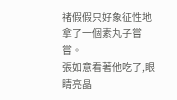禇假假只好象征性地拿了一個素丸子嘗嘗。
張如意看著他吃了,眼睛亮晶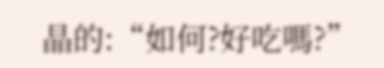晶的:“如何?好吃嗎?”